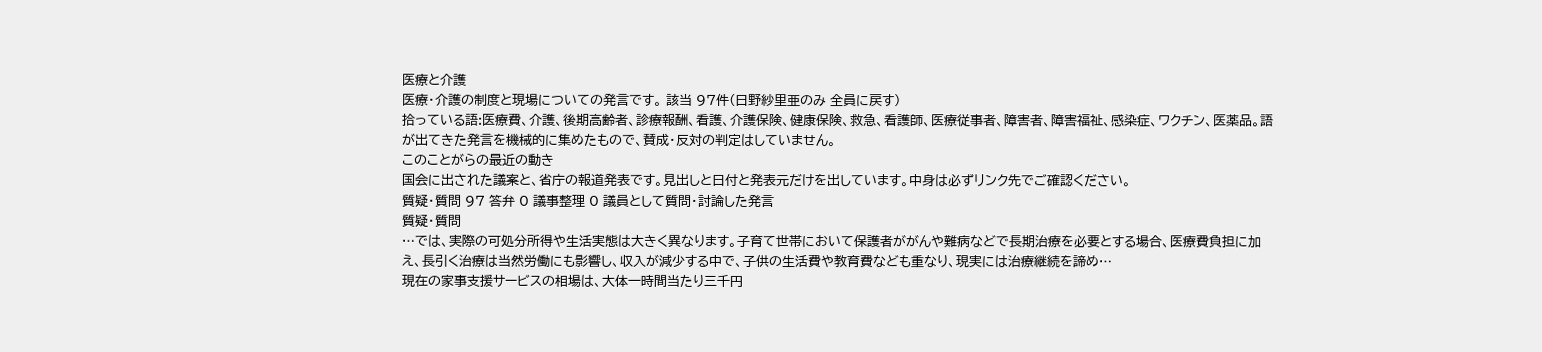医療と介護
医療・介護の制度と現場についての発言です。 該当 97件(日野紗里亜のみ 全員に戻す)
拾っている語:医療費、介護、後期高齢者、診療報酬、看護、介護保険、健康保険、救急、看護師、医療従事者、障害者、障害福祉、感染症、ワクチン、医薬品。語が出てきた発言を機械的に集めたもので、賛成・反対の判定はしていません。
このことがらの最近の動き
国会に出された議案と、省庁の報道発表です。見出しと日付と発表元だけを出しています。中身は必ずリンク先でご確認ください。
質疑・質問 97 答弁 0 議事整理 0 議員として質問・討論した発言
質疑・質問
…では、実際の可処分所得や生活実態は大きく異なります。子育て世帯において保護者ががんや難病などで長期治療を必要とする場合、医療費負担に加え、長引く治療は当然労働にも影響し、収入が減少する中で、子供の生活費や教育費なども重なり、現実には治療継続を諦め…
現在の家事支援サービスの相場は、大体一時間当たり三千円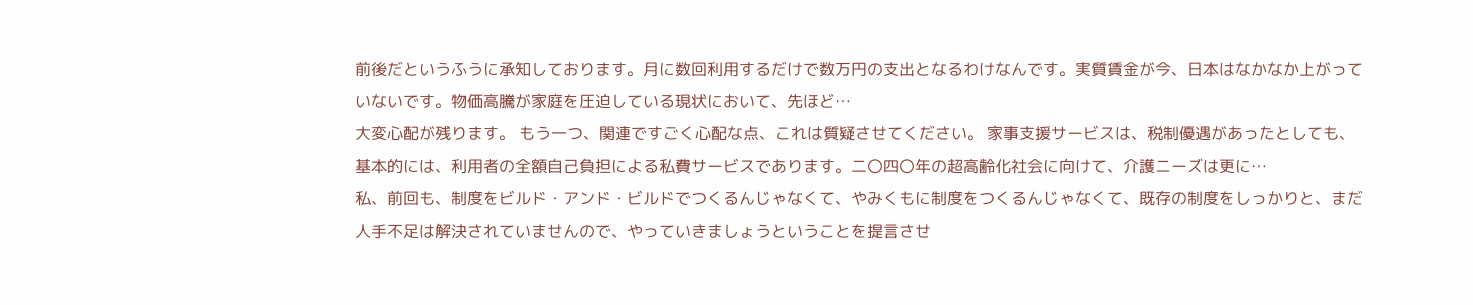前後だというふうに承知しております。月に数回利用するだけで数万円の支出となるわけなんです。実質賃金が今、日本はなかなか上がっていないです。物価高騰が家庭を圧迫している現状において、先ほど…
大変心配が残ります。 もう一つ、関連ですごく心配な点、これは質疑させてください。 家事支援サービスは、税制優遇があったとしても、基本的には、利用者の全額自己負担による私費サービスであります。二〇四〇年の超高齢化社会に向けて、介護ニーズは更に…
私、前回も、制度をビルド・アンド・ビルドでつくるんじゃなくて、やみくもに制度をつくるんじゃなくて、既存の制度をしっかりと、まだ人手不足は解決されていませんので、やっていきましょうということを提言させ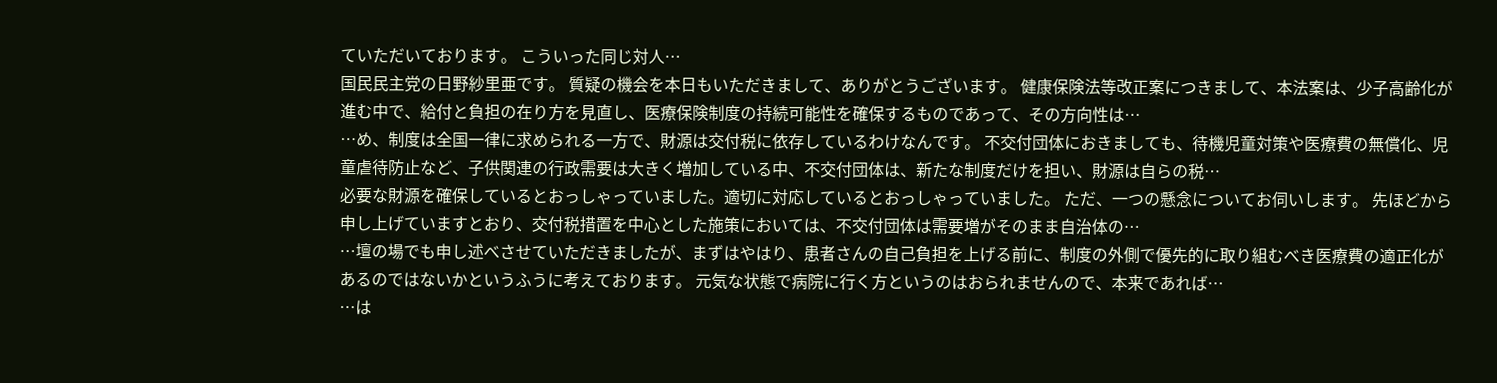ていただいております。 こういった同じ対人…
国民民主党の日野紗里亜です。 質疑の機会を本日もいただきまして、ありがとうございます。 健康保険法等改正案につきまして、本法案は、少子高齢化が進む中で、給付と負担の在り方を見直し、医療保険制度の持続可能性を確保するものであって、その方向性は…
…め、制度は全国一律に求められる一方で、財源は交付税に依存しているわけなんです。 不交付団体におきましても、待機児童対策や医療費の無償化、児童虐待防止など、子供関連の行政需要は大きく増加している中、不交付団体は、新たな制度だけを担い、財源は自らの税…
必要な財源を確保しているとおっしゃっていました。適切に対応しているとおっしゃっていました。 ただ、一つの懸念についてお伺いします。 先ほどから申し上げていますとおり、交付税措置を中心とした施策においては、不交付団体は需要増がそのまま自治体の…
…壇の場でも申し述べさせていただきましたが、まずはやはり、患者さんの自己負担を上げる前に、制度の外側で優先的に取り組むべき医療費の適正化があるのではないかというふうに考えております。 元気な状態で病院に行く方というのはおられませんので、本来であれば…
…は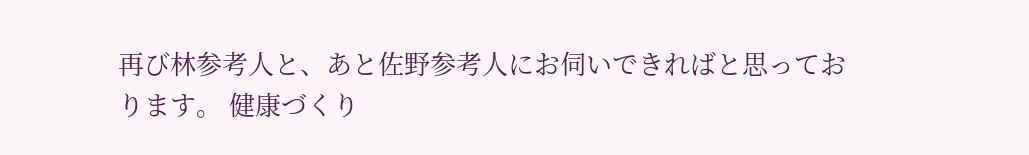再び林参考人と、あと佐野参考人にお伺いできればと思っております。 健康づくり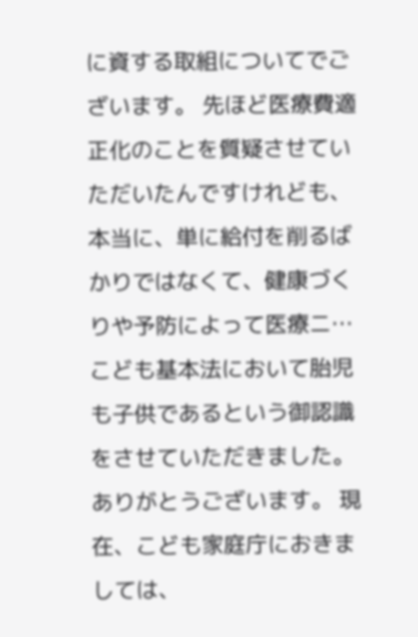に資する取組についてでございます。 先ほど医療費適正化のことを質疑させていただいたんですけれども、本当に、単に給付を削るばかりではなくて、健康づくりや予防によって医療ニ…
こども基本法において胎児も子供であるという御認識をさせていただきました。ありがとうございます。 現在、こども家庭庁におきましては、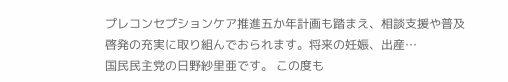プレコンセプションケア推進五か年計画も踏まえ、相談支援や普及啓発の充実に取り組んでおられます。将来の妊娠、出産…
国民民主党の日野紗里亜です。 この度も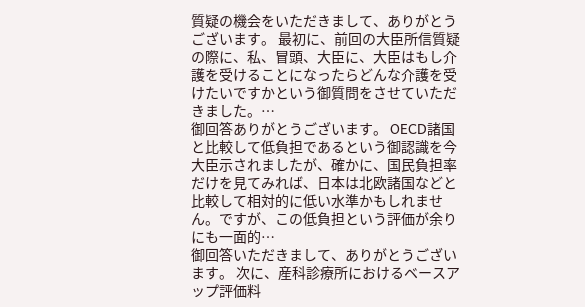質疑の機会をいただきまして、ありがとうございます。 最初に、前回の大臣所信質疑の際に、私、冒頭、大臣に、大臣はもし介護を受けることになったらどんな介護を受けたいですかという御質問をさせていただきました。…
御回答ありがとうございます。 OECD諸国と比較して低負担であるという御認識を今大臣示されましたが、確かに、国民負担率だけを見てみれば、日本は北欧諸国などと比較して相対的に低い水準かもしれません。ですが、この低負担という評価が余りにも一面的…
御回答いただきまして、ありがとうございます。 次に、産科診療所におけるベースアップ評価料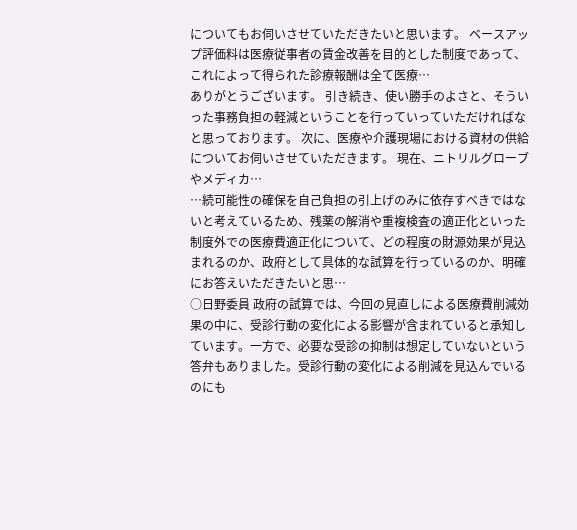についてもお伺いさせていただきたいと思います。 ベースアップ評価料は医療従事者の賃金改善を目的とした制度であって、これによって得られた診療報酬は全て医療…
ありがとうございます。 引き続き、使い勝手のよさと、そういった事務負担の軽減ということを行っていっていただければなと思っております。 次に、医療や介護現場における資材の供給についてお伺いさせていただきます。 現在、ニトリルグローブやメディカ…
…続可能性の確保を自己負担の引上げのみに依存すべきではないと考えているため、残薬の解消や重複検査の適正化といった制度外での医療費適正化について、どの程度の財源効果が見込まれるのか、政府として具体的な試算を行っているのか、明確にお答えいただきたいと思…
○日野委員 政府の試算では、今回の見直しによる医療費削減効果の中に、受診行動の変化による影響が含まれていると承知しています。一方で、必要な受診の抑制は想定していないという答弁もありました。受診行動の変化による削減を見込んでいるのにも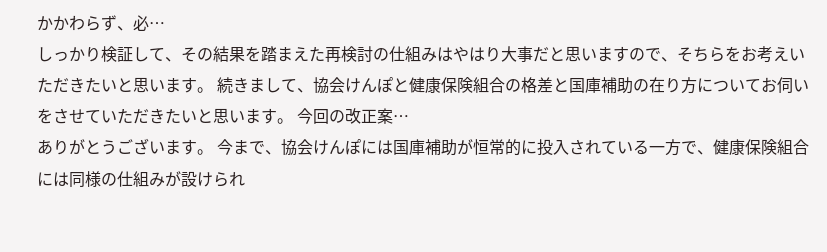かかわらず、必…
しっかり検証して、その結果を踏まえた再検討の仕組みはやはり大事だと思いますので、そちらをお考えいただきたいと思います。 続きまして、協会けんぽと健康保険組合の格差と国庫補助の在り方についてお伺いをさせていただきたいと思います。 今回の改正案…
ありがとうございます。 今まで、協会けんぽには国庫補助が恒常的に投入されている一方で、健康保険組合には同様の仕組みが設けられ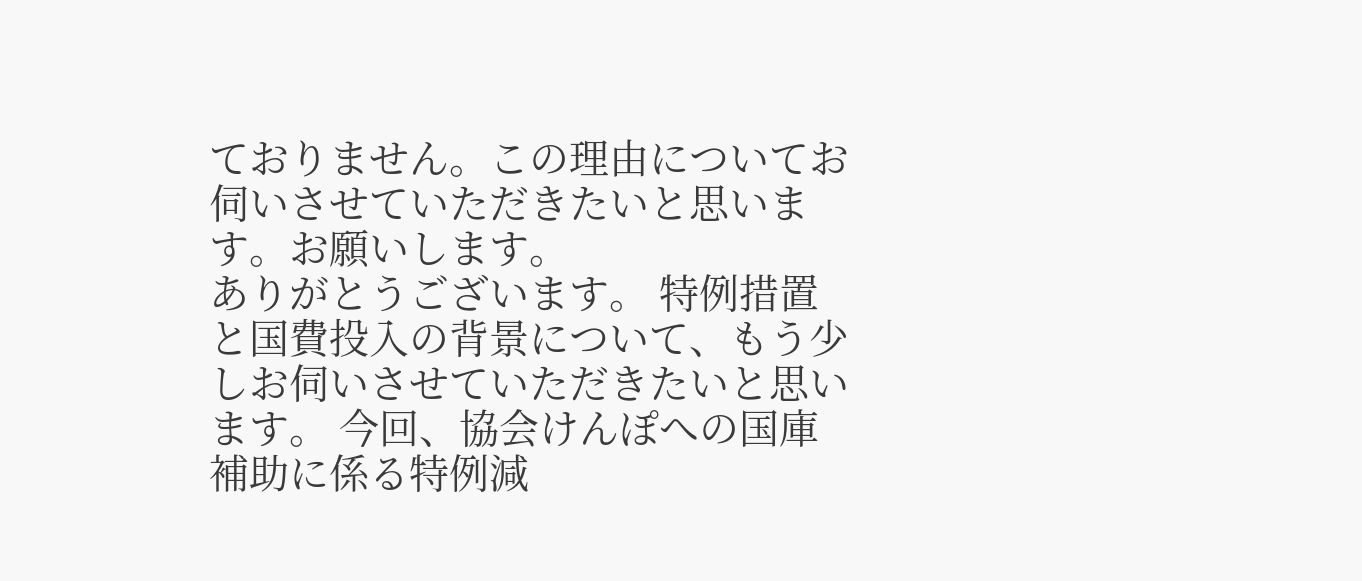ておりません。この理由についてお伺いさせていただきたいと思います。お願いします。
ありがとうございます。 特例措置と国費投入の背景について、もう少しお伺いさせていただきたいと思います。 今回、協会けんぽへの国庫補助に係る特例減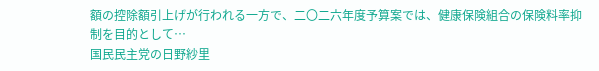額の控除額引上げが行われる一方で、二〇二六年度予算案では、健康保険組合の保険料率抑制を目的として…
国民民主党の日野紗里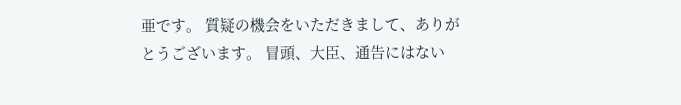亜です。 質疑の機会をいただきまして、ありがとうございます。 冒頭、大臣、通告にはない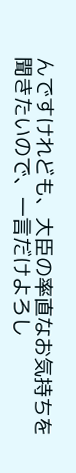んですけれども、大臣の率直なお気持ちを聞きたいので、一言だけよろし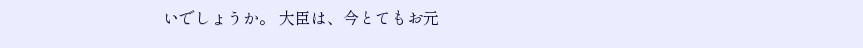いでしょうか。 大臣は、今とてもお元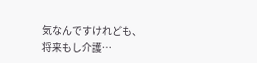気なんですけれども、将来もし介護…